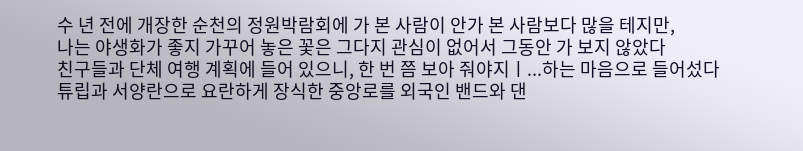수 년 전에 개장한 순천의 정원박람회에 가 본 사람이 안가 본 사람보다 많을 테지만,
나는 야생화가 좋지 가꾸어 놓은 꽃은 그다지 관심이 없어서 그동안 가 보지 않았다
친구들과 단체 여행 계획에 들어 있으니, 한 번 쯤 보아 줘야지ㅣ...하는 마음으로 들어섰다
튜립과 서양란으로 요란하게 장식한 중앙로를 외국인 밴드와 댄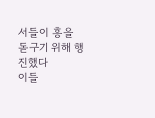서들이 흥을 돋구기 위해 행진했다
이들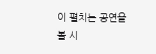이 펼치는 공연을 볼 시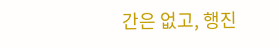간은 없고, 행진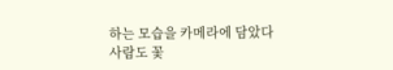하는 모습을 카메라에 담았다
사람도 꽃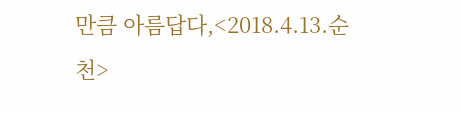만큼 아름답다,<2018.4.13.순천>